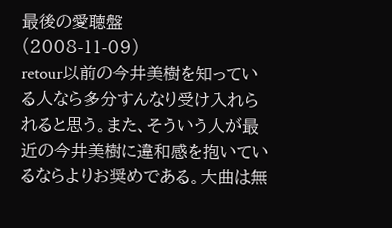最後の愛聴盤
(2008-11-09)
retour以前の今井美樹を知っている人なら多分すんなり受け入れられると思う。また、そういう人が最近の今井美樹に違和感を抱いているならよりお奨めである。大曲は無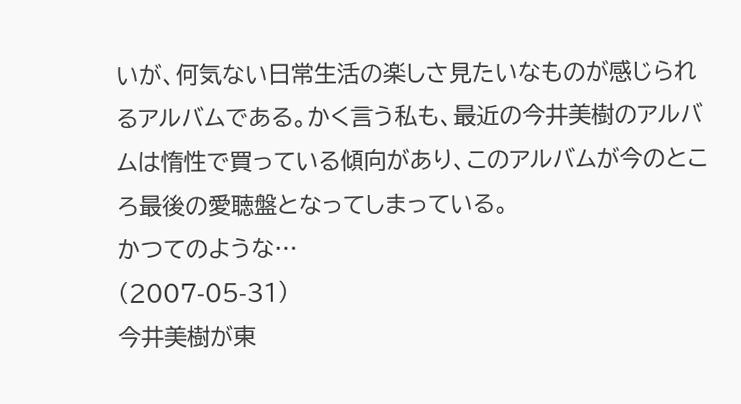いが、何気ない日常生活の楽しさ見たいなものが感じられるアルバムである。かく言う私も、最近の今井美樹のアルバムは惰性で買っている傾向があり、このアルバムが今のところ最後の愛聴盤となってしまっている。
かつてのような…
(2007-05-31)
今井美樹が東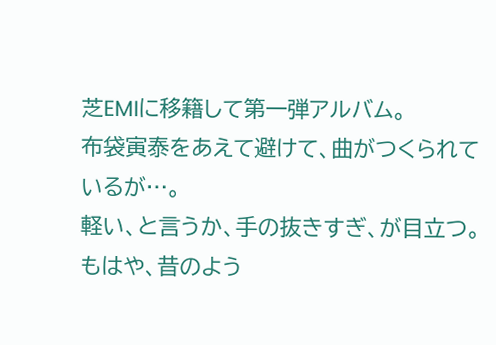芝EMIに移籍して第一弾アルバム。
布袋寅泰をあえて避けて、曲がつくられているが…。
軽い、と言うか、手の抜きすぎ、が目立つ。
もはや、昔のよう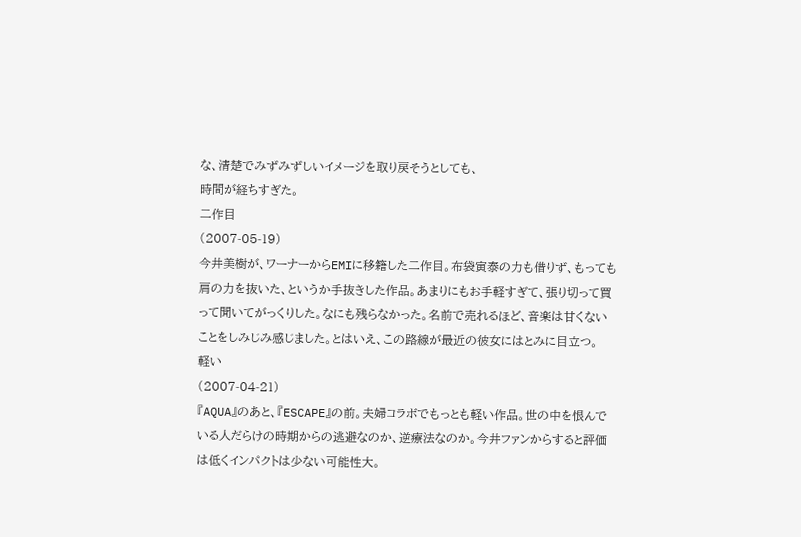な、清楚でみずみずしいイメージを取り戻そうとしても、
時間が経ちすぎた。
二作目
(2007-05-19)
今井美樹が、ワーナーからEMIに移籍した二作目。布袋寅泰の力も借りず、もっても肩の力を抜いた、というか手抜きした作品。あまりにもお手軽すぎて、張り切って買って聞いてがっくりした。なにも残らなかった。名前で売れるほど、音楽は甘くないことをしみじみ感じました。とはいえ、この路線が最近の彼女にはとみに目立つ。
軽い
(2007-04-21)
『AQUA』のあと、『ESCAPE』の前。夫婦コラボでもっとも軽い作品。世の中を恨んでいる人だらけの時期からの逃避なのか、逆療法なのか。今井ファンからすると評価は低くインパクトは少ない可能性大。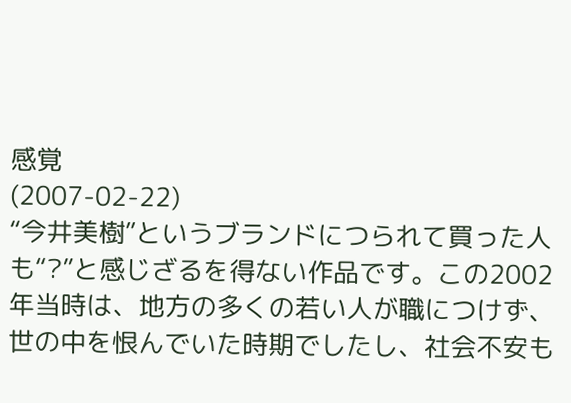感覚
(2007-02-22)
“今井美樹”というブランドにつられて買った人も“?”と感じざるを得ない作品です。この2002年当時は、地方の多くの若い人が職につけず、世の中を恨んでいた時期でしたし、社会不安も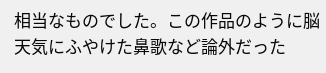相当なものでした。この作品のように脳天気にふやけた鼻歌など論外だった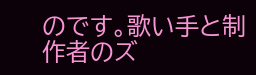のです。歌い手と制作者のズ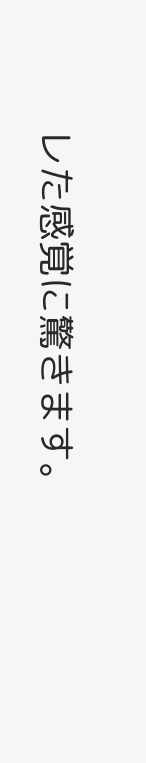レた感覚に驚きます。